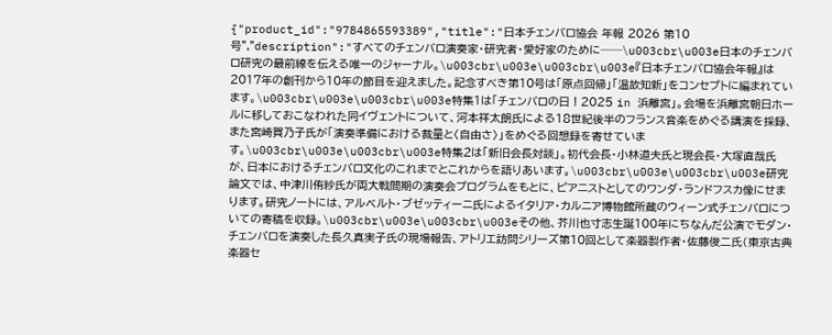{"product_id":"9784865593389","title":"日本チェンバロ協会 年報 2026 第10号","description":"すべてのチェンバロ演奏家・研究者・愛好家のために──\u003cbr\u003e日本のチェンバロ研究の最前線を伝える唯一のジャーナル。\u003cbr\u003e\u003cbr\u003e『日本チェンバロ協会年報』は2017年の創刊から10年の節目を迎えました。記念すべき第10号は「原点回帰」「温故知新」をコンセプトに編まれています。\u003cbr\u003e\u003cbr\u003e特集1は「チェンバロの日！2025 in 浜離宮」。会場を浜離宮朝日ホールに移しておこなわれた同イヴェントについて、河本祥太朗氏による18世紀後半のフランス音楽をめぐる講演を採録、また宮崎賀乃子氏が「演奏準備における裁量と〈自由さ〉」をめぐる回想録を寄せています。\u003cbr\u003e\u003cbr\u003e特集2は「新旧会長対談」。初代会長・小林道夫氏と現会長・大塚直哉氏が、日本におけるチェンバロ文化のこれまでとこれからを語りあいます。\u003cbr\u003e\u003cbr\u003e研究論文では、中津川侑紗氏が両大戦間期の演奏会プログラムをもとに、ピアニストとしてのワンダ・ランドフスカ像にせまります。研究ノートには、アルベルト・ブゼッティーニ氏によるイタリア・カルニア博物館所蔵のウィーン式チェンバロについての寄稿を収録。\u003cbr\u003e\u003cbr\u003eその他、芥川也寸志生誕100年にちなんだ公演でモダン・チェンバロを演奏した長久真実子氏の現場報告、アトリエ訪問シリーズ第10回として楽器製作者・佐藤俊二氏（東京古典楽器セ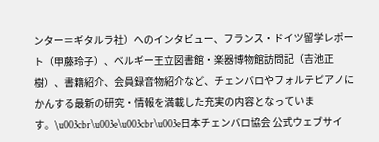ンター＝ギタルラ社）へのインタビュー、フランス・ドイツ留学レポート（甲藤玲子）、ベルギー王立図書館・楽器博物館訪問記（吉池正樹）、書籍紹介、会員録音物紹介など、チェンバロやフォルテピアノにかんする最新の研究・情報を満載した充実の内容となっています。\u003cbr\u003e\u003cbr\u003e日本チェンバロ協会 公式ウェブサイ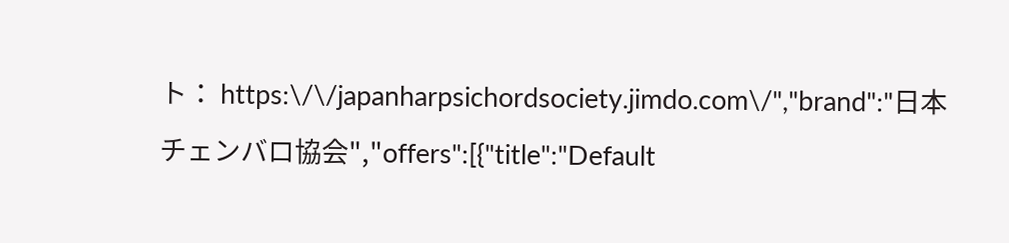ト： https:\/\/japanharpsichordsociety.jimdo.com\/","brand":"日本チェンバロ協会","offers":[{"title":"Default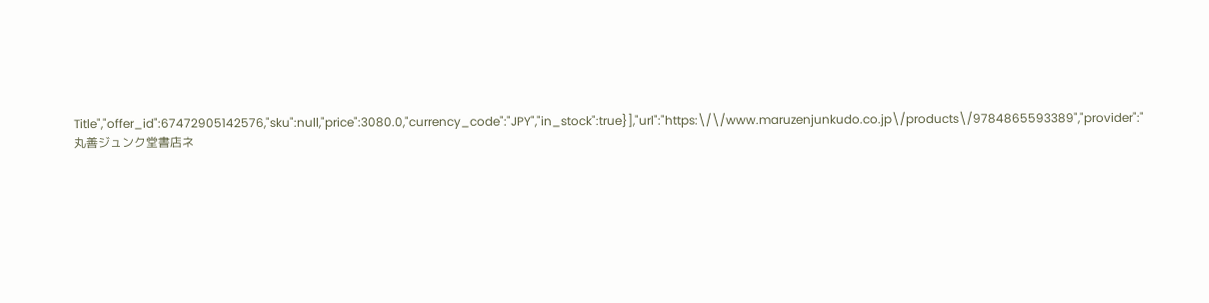Title","offer_id":67472905142576,"sku":null,"price":3080.0,"currency_code":"JPY","in_stock":true}],"url":"https:\/\/www.maruzenjunkudo.co.jp\/products\/9784865593389","provider":"丸善ジュンク堂書店ネ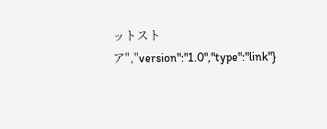ットストア","version":"1.0","type":"link"}